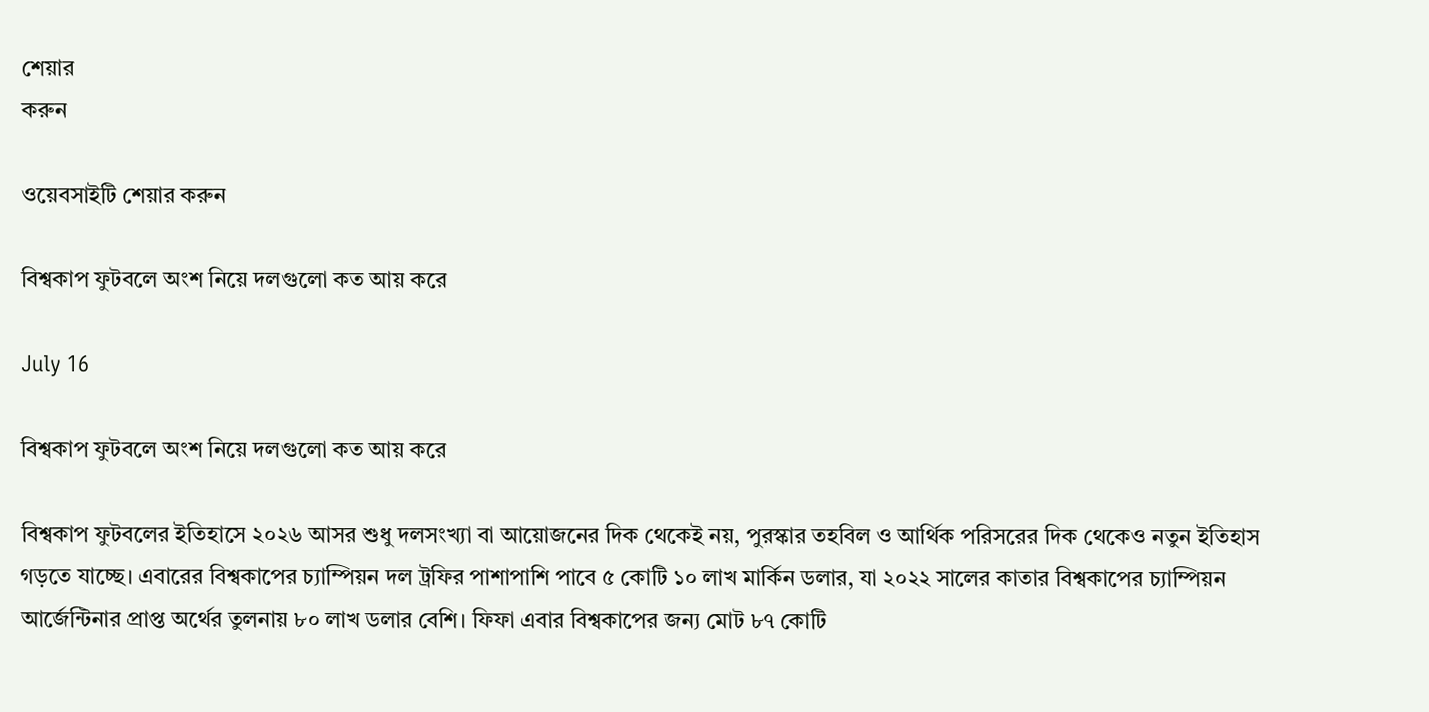শেয়ার
করুন

ওয়েবসাইটি শেয়ার করুন

বিশ্বকাপ ফুটবলে অংশ নিয়ে দলগুলো কত আয় করে

July 16

বিশ্বকাপ ফুটবলে অংশ নিয়ে দলগুলো কত আয় করে

বিশ্বকাপ ফুটবলের ইতিহাসে ২০২৬ আসর শুধু দলসংখ্যা বা আয়োজনের দিক থেকেই নয়, পুরস্কার তহবিল ও আর্থিক পরিসরের দিক থেকেও নতুন ইতিহাস গড়তে যাচ্ছে। এবারের বিশ্বকাপের চ্যাম্পিয়ন দল ট্রফির পাশাপাশি পাবে ৫ কোটি ১০ লাখ মার্কিন ডলার, যা ২০২২ সালের কাতার বিশ্বকাপের চ্যাম্পিয়ন আর্জেন্টিনার প্রাপ্ত অর্থের তুলনায় ৮০ লাখ ডলার বেশি। ফিফা এবার বিশ্বকাপের জন্য মোট ৮৭ কোটি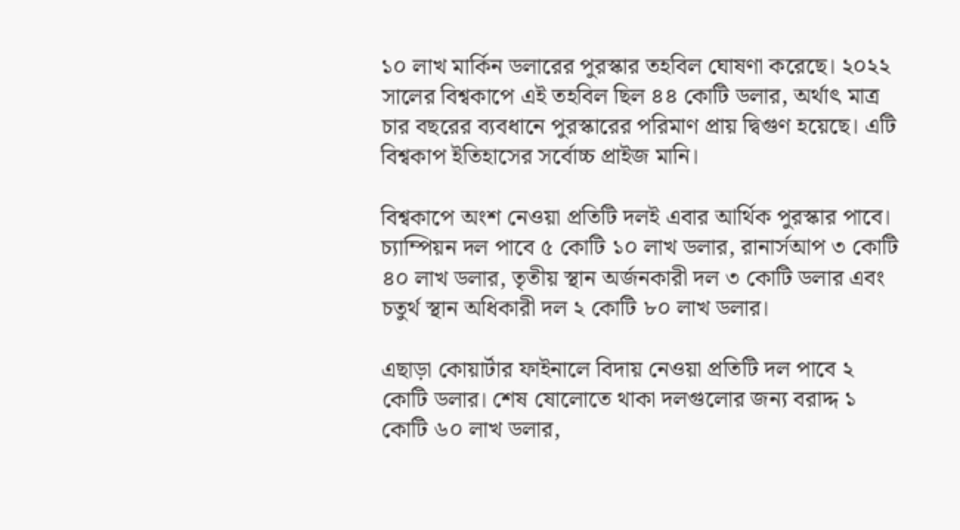১০ লাখ মার্কিন ডলারের পুরস্কার তহবিল ঘোষণা করেছে। ২০২২ সালের বিশ্বকাপে এই তহবিল ছিল ৪৪ কোটি ডলার, অর্থাৎ মাত্র চার বছরের ব্যবধানে পুরস্কারের পরিমাণ প্রায় দ্বিগুণ হয়েছে। এটি বিশ্বকাপ ইতিহাসের সর্বোচ্চ প্রাইজ মানি।

বিশ্বকাপে অংশ নেওয়া প্রতিটি দলই এবার আর্থিক পুরস্কার পাবে। চ্যাম্পিয়ন দল পাবে ৫ কোটি ১০ লাখ ডলার, রানার্সআপ ৩ কোটি ৪০ লাখ ডলার, তৃতীয় স্থান অর্জনকারী দল ৩ কোটি ডলার এবং চতুর্থ স্থান অধিকারী দল ২ কোটি ৮০ লাখ ডলার।

এছাড়া কোয়ার্টার ফাইনালে বিদায় নেওয়া প্রতিটি দল পাবে ২ কোটি ডলার। শেষ ষোলোতে থাকা দলগুলোর জন্য বরাদ্দ ১ কোটি ৬০ লাখ ডলার,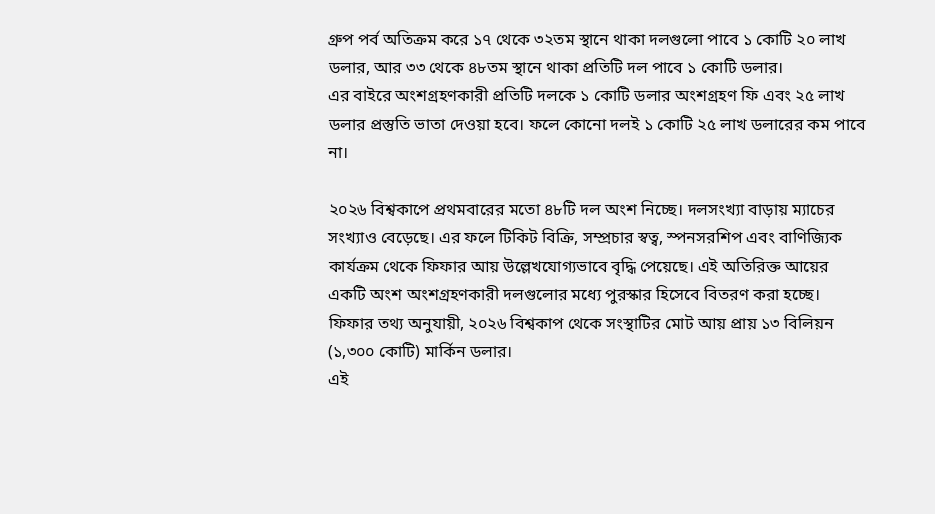গ্রুপ পর্ব অতিক্রম করে ১৭ থেকে ৩২তম স্থানে থাকা দলগুলো পাবে ১ কোটি ২০ লাখ ডলার, আর ৩৩ থেকে ৪৮তম স্থানে থাকা প্রতিটি দল পাবে ১ কোটি ডলার।
এর বাইরে অংশগ্রহণকারী প্রতিটি দলকে ১ কোটি ডলার অংশগ্রহণ ফি এবং ২৫ লাখ ডলার প্রস্তুতি ভাতা দেওয়া হবে। ফলে কোনো দলই ১ কোটি ২৫ লাখ ডলারের কম পাবে না।

২০২৬ বিশ্বকাপে প্রথমবারের মতো ৪৮টি দল অংশ নিচ্ছে। দলসংখ্যা বাড়ায় ম্যাচের সংখ্যাও বেড়েছে। এর ফলে টিকিট বিক্রি, সম্প্রচার স্বত্ব, স্পনসরশিপ এবং বাণিজ্যিক কার্যক্রম থেকে ফিফার আয় উল্লেখযোগ্যভাবে বৃদ্ধি পেয়েছে। এই অতিরিক্ত আয়ের একটি অংশ অংশগ্রহণকারী দলগুলোর মধ্যে পুরস্কার হিসেবে বিতরণ করা হচ্ছে। ফিফার তথ্য অনুযায়ী, ২০২৬ বিশ্বকাপ থেকে সংস্থাটির মোট আয় প্রায় ১৩ বিলিয়ন (১,৩০০ কোটি) মার্কিন ডলার।
এই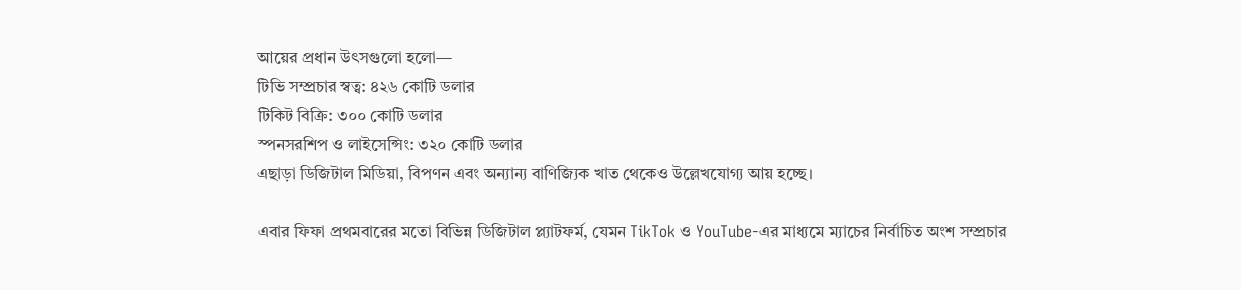আয়ের প্রধান উৎসগুলো হলো—
টিভি সম্প্রচার স্বত্ব: ৪২৬ কোটি ডলার
টিকিট বিক্রি: ৩০০ কোটি ডলার
স্পনসরশিপ ও লাইসেন্সিং: ৩২০ কোটি ডলার
এছাড়া ডিজিটাল মিডিয়া, বিপণন এবং অন্যান্য বাণিজ্যিক খাত থেকেও উল্লেখযোগ্য আয় হচ্ছে।

এবার ফিফা প্রথমবারের মতো বিভিন্ন ডিজিটাল প্ল্যাটফর্ম, যেমন TikTok ও YouTube-এর মাধ্যমে ম্যাচের নির্বাচিত অংশ সম্প্রচার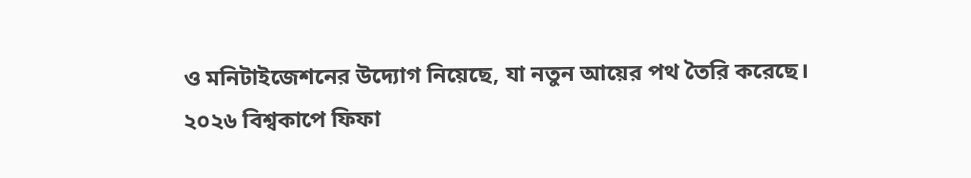ও মনিটাইজেশনের উদ্যোগ নিয়েছে, যা নতুন আয়ের পথ তৈরি করেছে।
২০২৬ বিশ্বকাপে ফিফা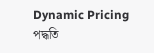Dynamic Pricing পদ্ধতি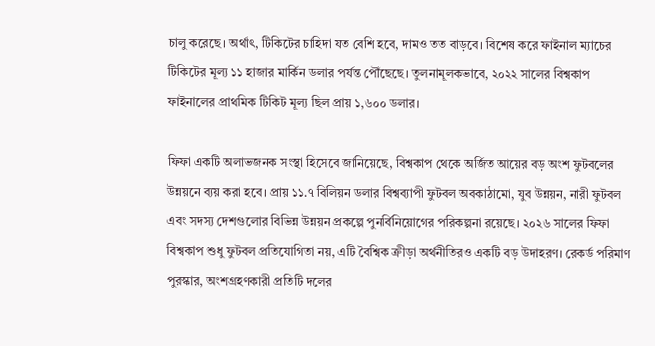চালু করেছে। অর্থাৎ, টিকিটের চাহিদা যত বেশি হবে, দামও তত বাড়বে। বিশেষ করে ফাইনাল ম্যাচের টিকিটের মূল্য ১১ হাজার মার্কিন ডলার পর্যন্ত পৌঁছেছে। তুলনামূলকভাবে, ২০২২ সালের বিশ্বকাপ ফাইনালের প্রাথমিক টিকিট মূল্য ছিল প্রায় ১,৬০০ ডলার।

ফিফা একটি অলাভজনক সংস্থা হিসেবে জানিয়েছে, বিশ্বকাপ থেকে অর্জিত আয়ের বড় অংশ ফুটবলের উন্নয়নে ব্যয় করা হবে। প্রায় ১১.৭ বিলিয়ন ডলার বিশ্বব্যাপী ফুটবল অবকাঠামো, যুব উন্নয়ন, নারী ফুটবল এবং সদস্য দেশগুলোর বিভিন্ন উন্নয়ন প্রকল্পে পুনর্বিনিয়োগের পরিকল্পনা রয়েছে। ২০২৬ সালের ফিফা বিশ্বকাপ শুধু ফুটবল প্রতিযোগিতা নয়, এটি বৈশ্বিক ক্রীড়া অর্থনীতিরও একটি বড় উদাহরণ। রেকর্ড পরিমাণ পুরস্কার, অংশগ্রহণকারী প্রতিটি দলের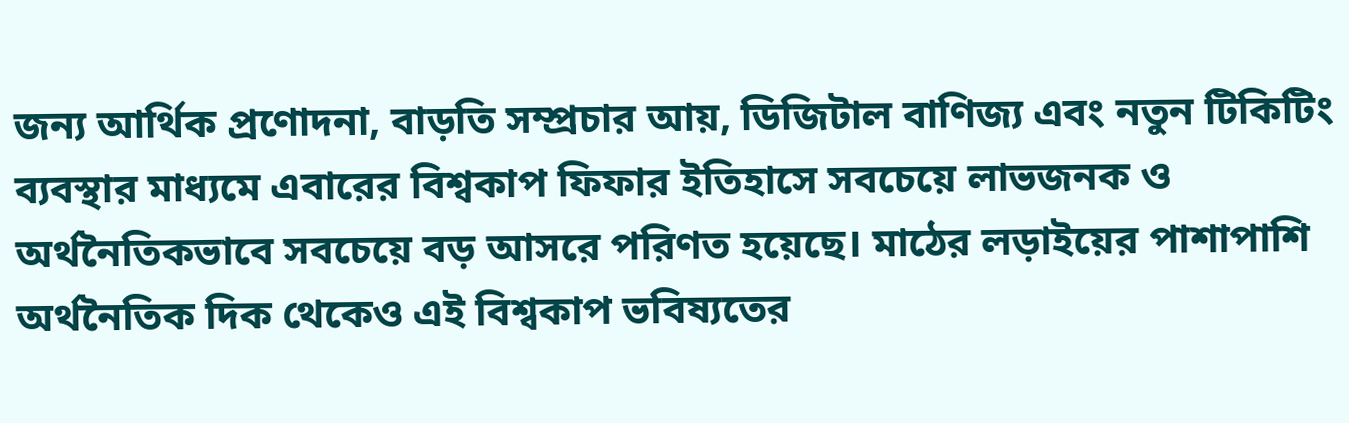জন্য আর্থিক প্রণোদনা, বাড়তি সম্প্রচার আয়, ডিজিটাল বাণিজ্য এবং নতুন টিকিটিং ব্যবস্থার মাধ্যমে এবারের বিশ্বকাপ ফিফার ইতিহাসে সবচেয়ে লাভজনক ও অর্থনৈতিকভাবে সবচেয়ে বড় আসরে পরিণত হয়েছে। মাঠের লড়াইয়ের পাশাপাশি অর্থনৈতিক দিক থেকেও এই বিশ্বকাপ ভবিষ্যতের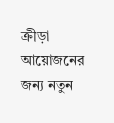ক্রীড়া আয়োজনের জন্য নতুন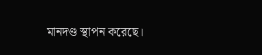মানদণ্ড স্থাপন করেছে।